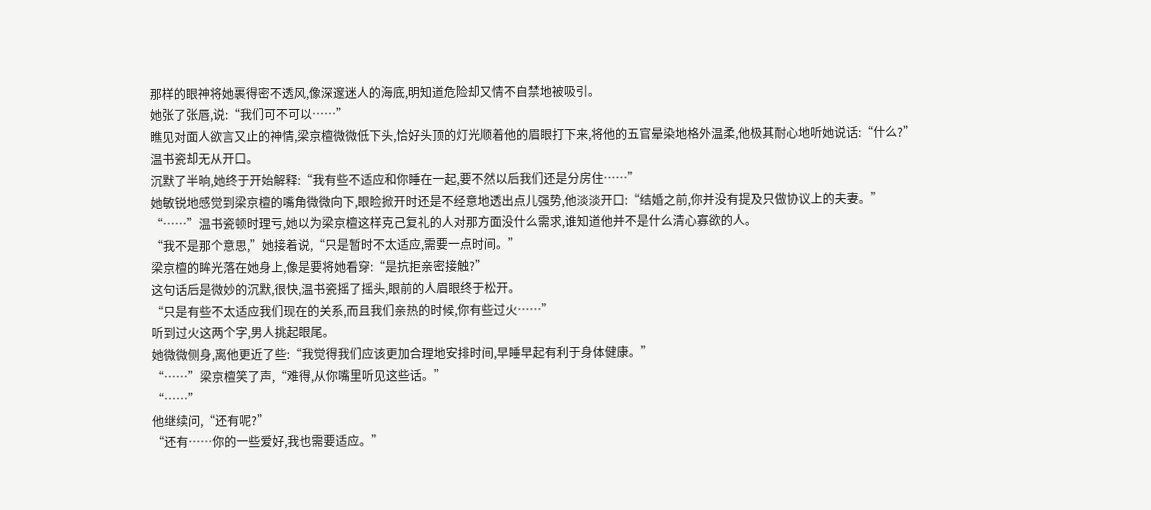那样的眼神将她裹得密不透风,像深邃迷人的海底,明知道危险却又情不自禁地被吸引。
她张了张唇,说:“我们可不可以……”
瞧见对面人欲言又止的神情,梁京檀微微低下头,恰好头顶的灯光顺着他的眉眼打下来,将他的五官晕染地格外温柔,他极其耐心地听她说话:“什么?”
温书瓷却无从开口。
沉默了半晌,她终于开始解释:“我有些不适应和你睡在一起,要不然以后我们还是分房住……”
她敏锐地感觉到梁京檀的嘴角微微向下,眼睑掀开时还是不经意地透出点儿强势,他淡淡开口:“结婚之前,你并没有提及只做协议上的夫妻。”
“……”温书瓷顿时理亏,她以为梁京檀这样克己复礼的人对那方面没什么需求,谁知道他并不是什么清心寡欲的人。
“我不是那个意思,”她接着说,“只是暂时不太适应,需要一点时间。”
梁京檀的眸光落在她身上,像是要将她看穿:“是抗拒亲密接触?”
这句话后是微妙的沉默,很快,温书瓷摇了摇头,眼前的人眉眼终于松开。
“只是有些不太适应我们现在的关系,而且我们亲热的时候,你有些过火……”
听到过火这两个字,男人挑起眼尾。
她微微侧身,离他更近了些:“我觉得我们应该更加合理地安排时间,早睡早起有利于身体健康。”
“……”梁京檀笑了声,“难得,从你嘴里听见这些话。”
“……”
他继续问,“还有呢?”
“还有……你的一些爱好,我也需要适应。”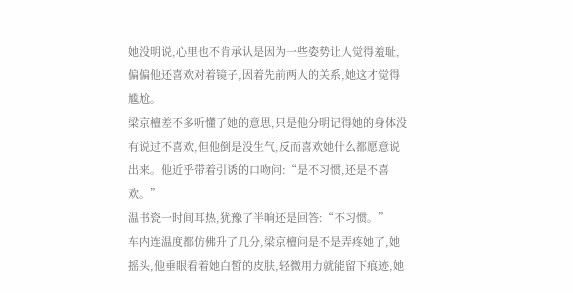她没明说,心里也不肯承认是因为一些姿势让人觉得羞耻,偏偏他还喜欢对着镜子,因着先前两人的关系,她这才觉得尴尬。
梁京檀差不多听懂了她的意思,只是他分明记得她的身体没有说过不喜欢,但他倒是没生气,反而喜欢她什么都愿意说出来。他近乎带着引诱的口吻问:“是不习惯,还是不喜欢。”
温书瓷一时间耳热,犹豫了半晌还是回答:“不习惯。”
车内连温度都仿佛升了几分,梁京檀问是不是弄疼她了,她摇头,他垂眼看着她白皙的皮肤,轻微用力就能留下痕迹,她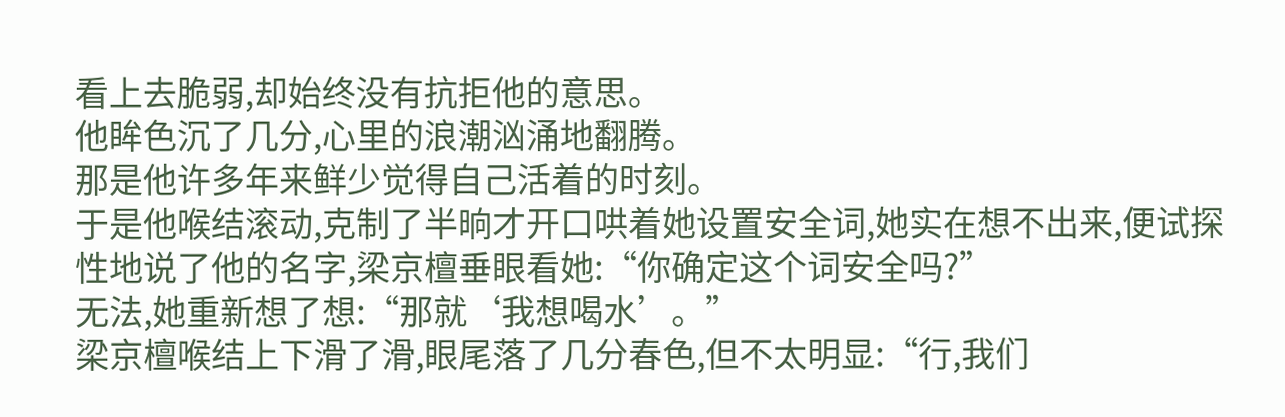看上去脆弱,却始终没有抗拒他的意思。
他眸色沉了几分,心里的浪潮汹涌地翻腾。
那是他许多年来鲜少觉得自己活着的时刻。
于是他喉结滚动,克制了半晌才开口哄着她设置安全词,她实在想不出来,便试探性地说了他的名字,梁京檀垂眼看她:“你确定这个词安全吗?”
无法,她重新想了想:“那就‘我想喝水’。”
梁京檀喉结上下滑了滑,眼尾落了几分春色,但不太明显:“行,我们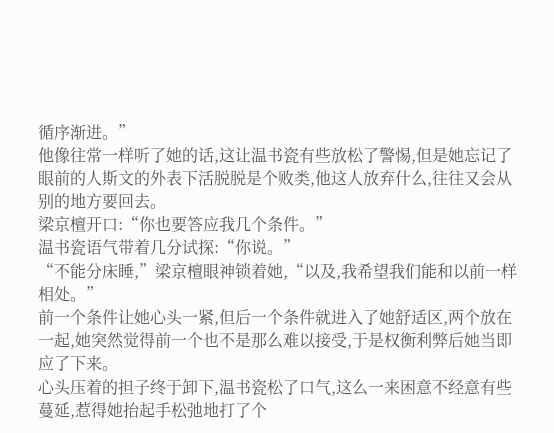循序渐进。”
他像往常一样听了她的话,这让温书瓷有些放松了警惕,但是她忘记了眼前的人斯文的外表下活脱脱是个败类,他这人放弃什么,往往又会从别的地方要回去。
梁京檀开口:“你也要答应我几个条件。”
温书瓷语气带着几分试探:“你说。”
“不能分床睡,”梁京檀眼神锁着她,“以及,我希望我们能和以前一样相处。”
前一个条件让她心头一紧,但后一个条件就进入了她舒适区,两个放在一起,她突然觉得前一个也不是那么难以接受,于是权衡利弊后她当即应了下来。
心头压着的担子终于卸下,温书瓷松了口气,这么一来困意不经意有些蔓延,惹得她抬起手松弛地打了个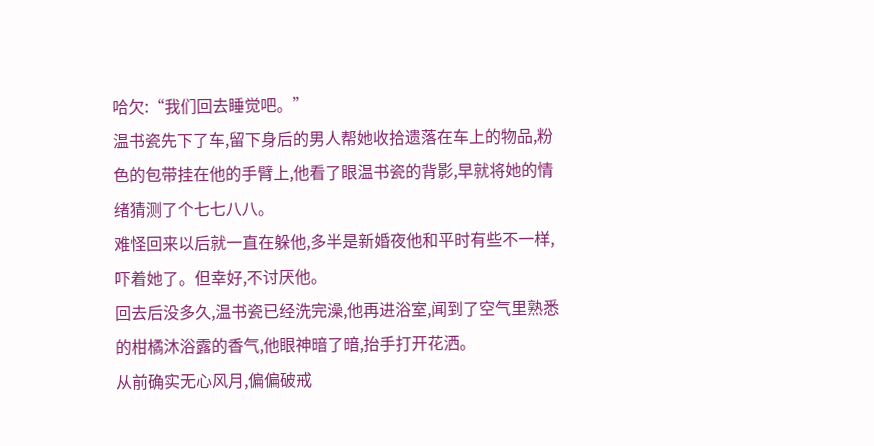哈欠:“我们回去睡觉吧。”
温书瓷先下了车,留下身后的男人帮她收拾遗落在车上的物品,粉色的包带挂在他的手臂上,他看了眼温书瓷的背影,早就将她的情绪猜测了个七七八八。
难怪回来以后就一直在躲他,多半是新婚夜他和平时有些不一样,吓着她了。但幸好,不讨厌他。
回去后没多久,温书瓷已经洗完澡,他再进浴室,闻到了空气里熟悉的柑橘沐浴露的香气,他眼神暗了暗,抬手打开花洒。
从前确实无心风月,偏偏破戒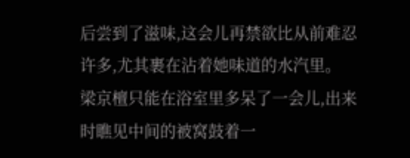后尝到了滋味,这会儿再禁欲比从前难忍许多,尤其裹在沾着她味道的水汽里。
梁京檀只能在浴室里多呆了一会儿,出来时瞧见中间的被窝鼓着一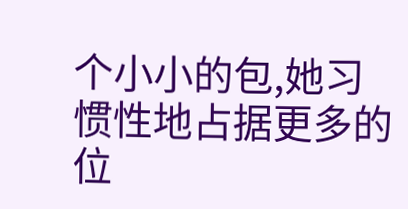个小小的包,她习惯性地占据更多的位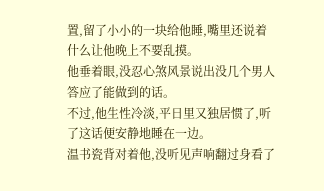置,留了小小的一块给他睡,嘴里还说着什么让他晚上不要乱摸。
他垂着眼,没忍心煞风景说出没几个男人答应了能做到的话。
不过,他生性冷淡,平日里又独居惯了,听了这话便安静地睡在一边。
温书瓷背对着他,没听见声响翻过身看了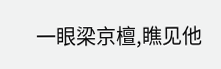一眼梁京檀,瞧见他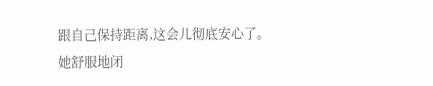跟自己保持距离,这会儿彻底安心了。
她舒服地闭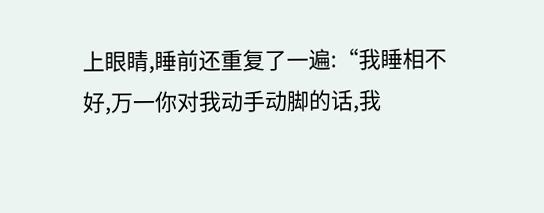上眼睛,睡前还重复了一遍:“我睡相不好,万一你对我动手动脚的话,我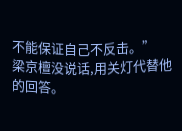不能保证自己不反击。”
梁京檀没说话,用关灯代替他的回答。